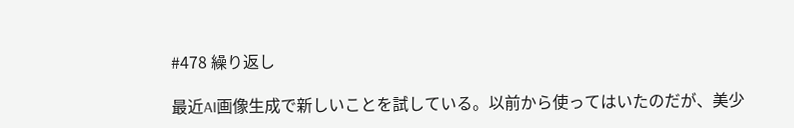#478 繰り返し

最近AI画像生成で新しいことを試している。以前から使ってはいたのだが、美少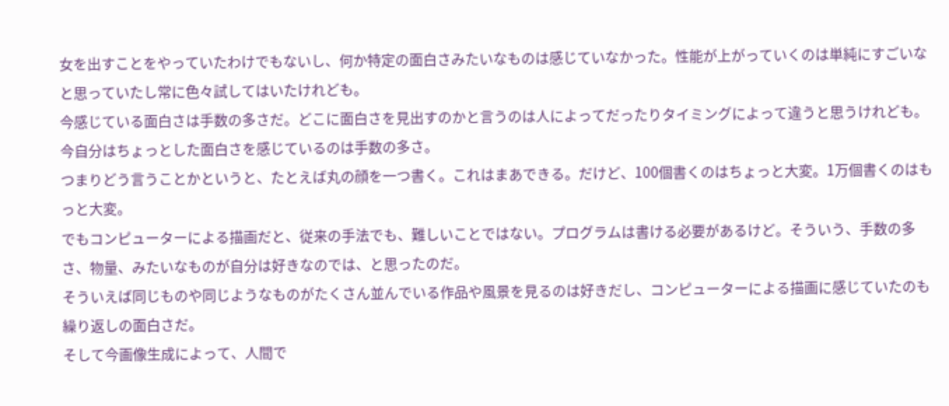女を出すことをやっていたわけでもないし、何か特定の面白さみたいなものは感じていなかった。性能が上がっていくのは単純にすごいなと思っていたし常に色々試してはいたけれども。
今感じている面白さは手数の多さだ。どこに面白さを見出すのかと言うのは人によってだったりタイミングによって違うと思うけれども。今自分はちょっとした面白さを感じているのは手数の多さ。
つまりどう言うことかというと、たとえば丸の顔を一つ書く。これはまあできる。だけど、100個書くのはちょっと大変。1万個書くのはもっと大変。
でもコンピューターによる描画だと、従来の手法でも、難しいことではない。プログラムは書ける必要があるけど。そういう、手数の多さ、物量、みたいなものが自分は好きなのでは、と思ったのだ。
そういえば同じものや同じようなものがたくさん並んでいる作品や風景を見るのは好きだし、コンピューターによる描画に感じていたのも繰り返しの面白さだ。
そして今画像生成によって、人間で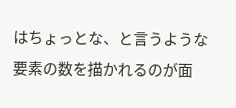はちょっとな、と言うような要素の数を描かれるのが面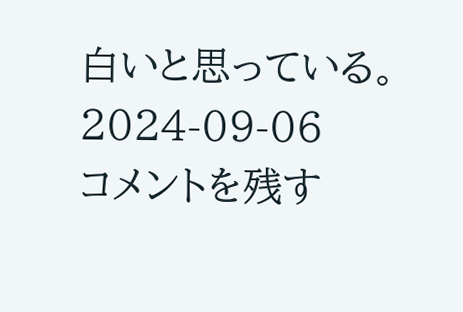白いと思っている。
2024-09-06
コメントを残す